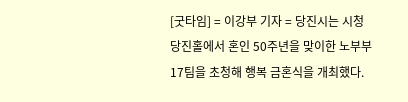[굿타임] = 이강부 기자 = 당진시는 시청 당진홀에서 혼인 50주년을 맞이한 노부부 17팀을 초청해 행복 금혼식을 개최했다.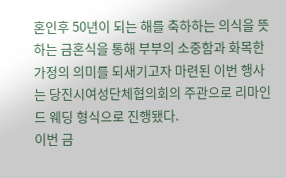혼인후 50년이 되는 해를 축하하는 의식을 뜻하는 금혼식을 통해 부부의 소중함과 화목한 가정의 의미를 되새기고자 마련된 이번 행사는 당진시여성단체협의회의 주관으로 리마인드 웨딩 형식으로 진행됐다.
이번 금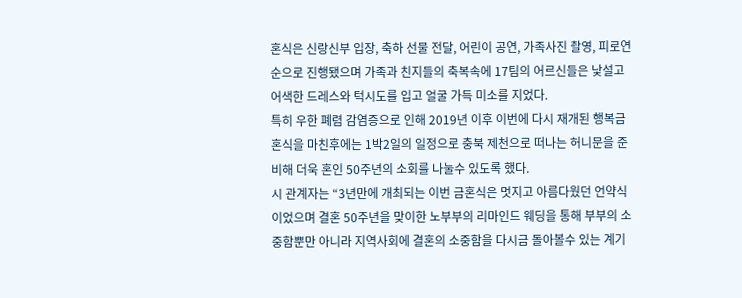혼식은 신랑신부 입장, 축하 선물 전달, 어린이 공연, 가족사진 촬영, 피로연 순으로 진행됐으며 가족과 친지들의 축복속에 17팀의 어르신들은 낯설고 어색한 드레스와 턱시도를 입고 얼굴 가득 미소를 지었다.
특히 우한 폐렴 감염증으로 인해 2019년 이후 이번에 다시 재개된 행복금혼식을 마친후에는 1박2일의 일정으로 충북 제천으로 떠나는 허니문을 준비해 더욱 혼인 50주년의 소회를 나눌수 있도록 했다.
시 관계자는 “3년만에 개최되는 이번 금혼식은 멋지고 아름다웠던 언약식이었으며 결혼 50주년을 맞이한 노부부의 리마인드 웨딩을 통해 부부의 소중함뿐만 아니라 지역사회에 결혼의 소중함을 다시금 돌아볼수 있는 계기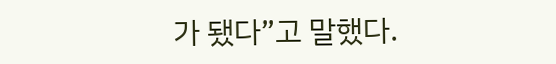가 됐다”고 말했다.